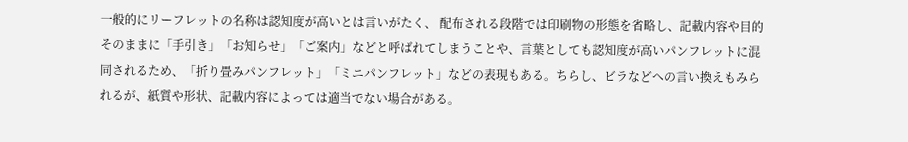一般的にリーフレットの名称は認知度が高いとは言いがたく、 配布される段階では印刷物の形態を省略し、記載内容や目的そのままに「手引き」「お知らせ」「ご案内」などと呼ばれてしまうことや、言葉としても認知度が高いパンフレットに混同されるため、「折り畳みパンフレット」「ミニパンフレット」などの表現もある。ちらし、ビラなどへの言い換えもみられるが、紙質や形状、記載内容によっては適当でない場合がある。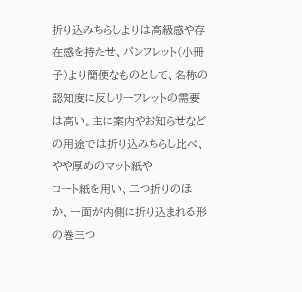折り込みちらしよりは高級感や存在感を持たせ、パンフレット(小冊子)より簡便なものとして、名称の認知度に反しリーフレットの需要は高い。主に案内やお知らせなどの用途では折り込みちらし比べ、やや厚めのマット紙や
コート紙を用い、二つ折りのほか、一面が内側に折り込まれる形の巻三つ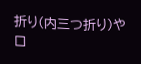折り(内三つ折り)や
ロ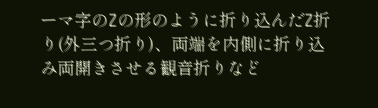ーマ字のZの形のように折り込んだZ折り(外三つ折り)、両端を内側に折り込み両開きさせる観音折りなど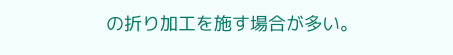の折り加工を施す場合が多い。